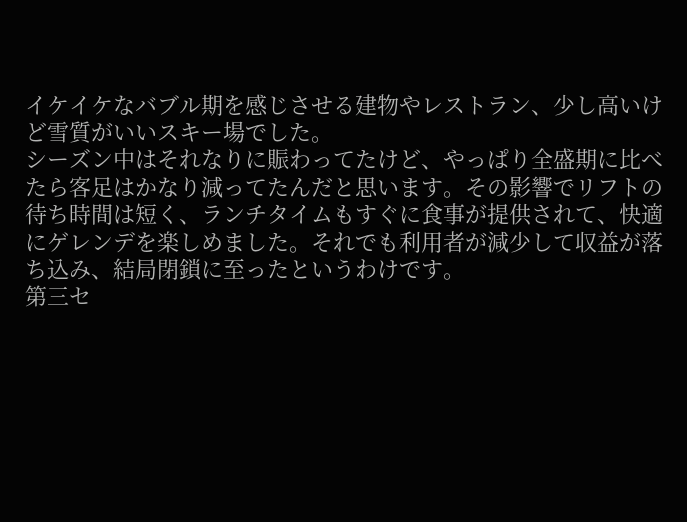イケイケなバブル期を感じさせる建物やレストラン、少し高いけど雪質がいいスキー場でした。
シーズン中はそれなりに賑わってたけど、やっぱり全盛期に比べたら客足はかなり減ってたんだと思います。その影響でリフトの待ち時間は短く、ランチタイムもすぐに食事が提供されて、快適にゲレンデを楽しめました。それでも利用者が減少して収益が落ち込み、結局閉鎖に至ったというわけです。
第三セ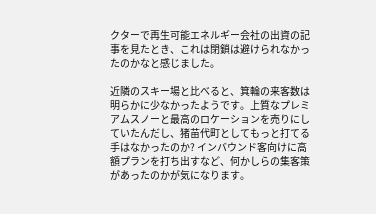クターで再生可能エネルギー会社の出資の記事を見たとき、これは閉鎖は避けられなかったのかなと感じました。

近隣のスキー場と比べると、箕輪の来客数は明らかに少なかったようです。上質なプレミアムスノーと最高のロケーションを売りにしていたんだし、猪苗代町としてもっと打てる手はなかったのか? インバウンド客向けに高額プランを打ち出すなど、何かしらの集客策があったのかが気になります。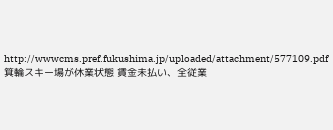http://wwwcms.pref.fukushima.jp/uploaded/attachment/577109.pdf
箕輪スキー場が休業状態 賃金未払い、全従業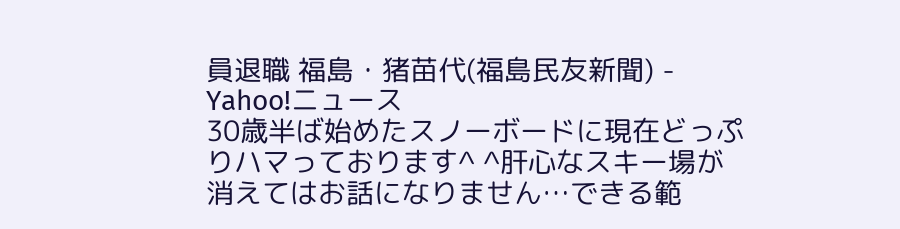員退職 福島・猪苗代(福島民友新聞) - Yahoo!ニュース
30歳半ば始めたスノーボードに現在どっぷりハマっております^ ^肝心なスキー場が消えてはお話になりません…できる範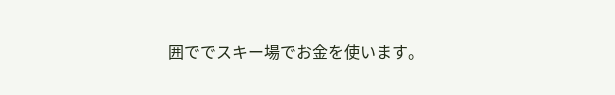囲ででスキー場でお金を使います。